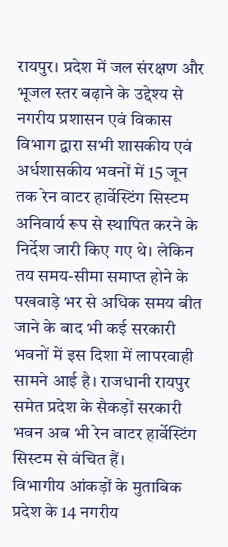रायपुर। प्रदेश में जल संरक्षण और भूजल स्तर बढ़ाने के उद्देश्य से नगरीय प्रशासन एवं विकास विभाग द्वारा सभी शासकीय एवं अर्धशासकीय भवनों में 15 जून तक रेन वाटर हार्वेस्टिंग सिस्टम अनिवार्य रूप से स्थापित करने के निर्देश जारी किए गए थे। लेकिन तय समय-सीमा समाप्त होने के पखवाड़े भर से अधिक समय बीत जाने के बाद भी कई सरकारी भवनों में इस दिशा में लापरवाही सामने आई है। राजधानी रायपुर समेत प्रदेश के सैकड़ों सरकारी भवन अब भी रेन वाटर हार्वेस्टिंग सिस्टम से वंचित हैं।
विभागीय आंकड़ों के मुताबिक प्रदेश के 14 नगरीय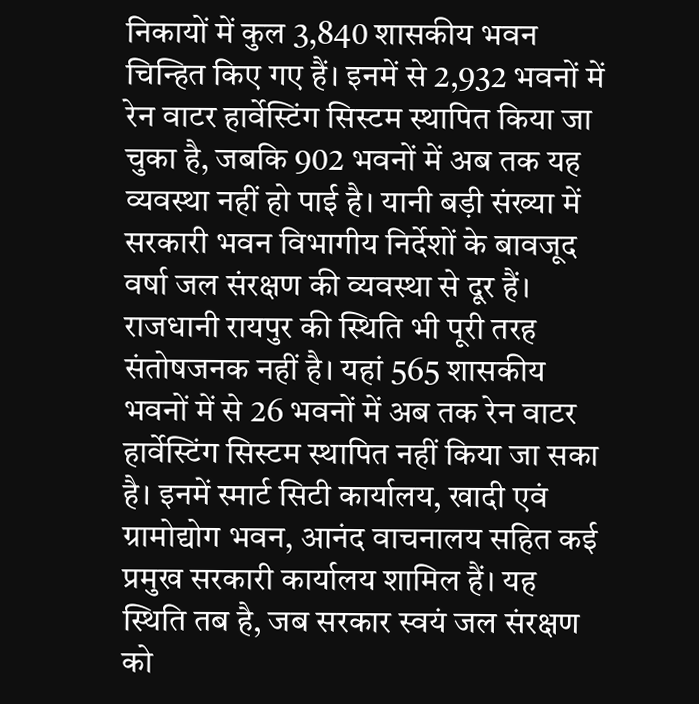निकायों में कुल 3,840 शासकीय भवन चिन्हित किए गए हैं। इनमें से 2,932 भवनों में रेन वाटर हार्वेस्टिंग सिस्टम स्थापित किया जा चुका है, जबकि 902 भवनों में अब तक यह व्यवस्था नहीं हो पाई है। यानी बड़ी संख्या में सरकारी भवन विभागीय निर्देशों के बावजूद वर्षा जल संरक्षण की व्यवस्था से दूर हैं।
राजधानी रायपुर की स्थिति भी पूरी तरह संतोषजनक नहीं है। यहां 565 शासकीय भवनों में से 26 भवनों में अब तक रेन वाटर हार्वेस्टिंग सिस्टम स्थापित नहीं किया जा सका है। इनमें स्मार्ट सिटी कार्यालय, खादी एवं ग्रामोद्योग भवन, आनंद वाचनालय सहित कई प्रमुख सरकारी कार्यालय शामिल हैं। यह स्थिति तब है, जब सरकार स्वयं जल संरक्षण को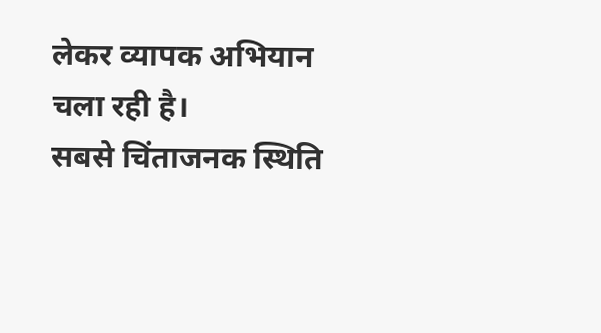लेकर व्यापक अभियान चला रही है।
सबसे चिंताजनक स्थिति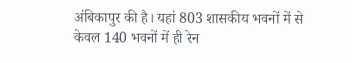अंबिकापुर की है। यहां 803 शासकीय भवनों में से केवल 140 भवनों में ही रेन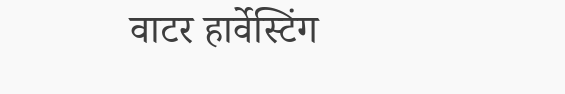वाटर हार्वेस्टिंग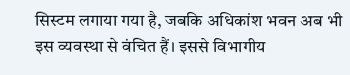सिस्टम लगाया गया है, जबकि अधिकांश भवन अब भी इस व्यवस्था से वंचित हैं। इससे विभागीय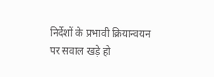निर्देशों के प्रभावी क्रियान्वयन पर सवाल खड़े हो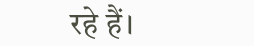रहे हैं।